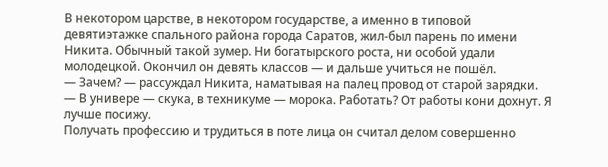В некотором царстве, в некотором государстве, а именно в типовой девятиэтажке спального района города Саратов, жил-был парень по имени Никита. Обычный такой зумер. Ни богатырского роста, ни особой удали молодецкой. Окончил он девять классов — и дальше учиться не пошёл.
— Зачем? — рассуждал Никита, наматывая на палец провод от старой зарядки. — В универе — скука, в техникуме — морока. Работать? От работы кони дохнут. Я лучше посижу.
Получать профессию и трудиться в поте лица он считал делом совершенно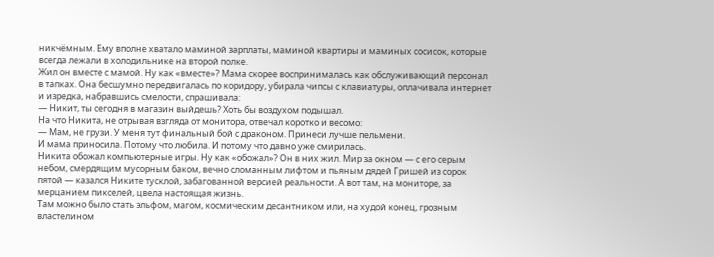никчёмным. Ему вполне хватало маминой зарплаты, маминой квартиры и маминых сосисок, которые всегда лежали в холодильнике на второй полке.
Жил он вместе с мамой. Ну как «вместе»? Мама скорее воспринималась как обслуживающий персонал в тапках. Она бесшумно передвигалась по коридору, убирала чипсы с клавиатуры, оплачивала интернет и изредка, набравшись смелости, спрашивала:
— Никит, ты сегодня в магазин выйдешь? Хоть бы воздухом подышал.
На что Никита, не отрывая взгляда от монитора, отвечал коротко и весомо:
— Мам, не грузи. У меня тут финальный бой с драконом. Принеси лучше пельмени.
И мама приносила. Потому что любила. И потому что давно уже смирилась.
Никита обожал компьютерные игры. Ну как «обожал»? Он в них жил. Мир за окном — с его серым небом, смердящим мусорным баком, вечно сломанным лифтом и пьяным дядей Гришей из сорок пятой — казался Никите тусклой, забагованной версией реальности. А вот там, на мониторе, за мерцанием пикселей, цвела настоящая жизнь.
Там можно было стать эльфом, магом, космическим десантником или, на худой конец, грозным властелином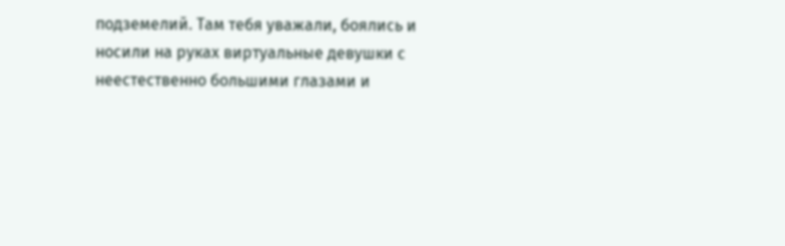подземелий. Там тебя уважали, боялись и носили на руках виртуальные девушки с неестественно большими глазами и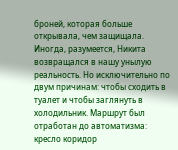броней, которая больше открывала, чем защищала.
Иногда, разумеется, Никита возвращался в нашу унылую реальность. Но исключительно по двум причинам: чтобы сходить в туалет и чтобы заглянуть в холодильник. Маршрут был отработан до автоматизма: кресло коридор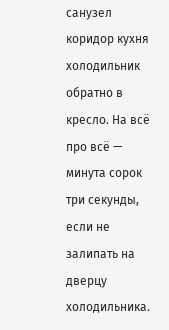санузел коридор кухня холодильник обратно в кресло. На всё про всё — минута сорок три секунды, если не залипать на дверцу холодильника.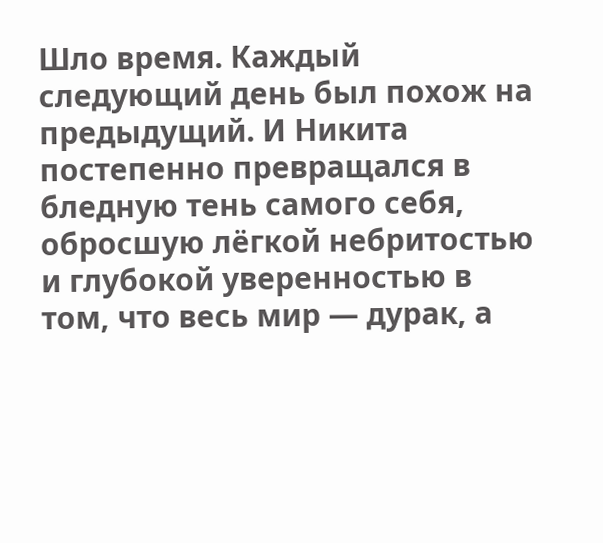Шло время. Каждый следующий день был похож на предыдущий. И Никита постепенно превращался в бледную тень самого себя, обросшую лёгкой небритостью и глубокой уверенностью в том, что весь мир — дурак, а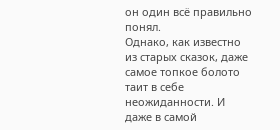он один всё правильно понял.
Однако, как известно из старых сказок, даже самое топкое болото таит в себе неожиданности. И даже в самой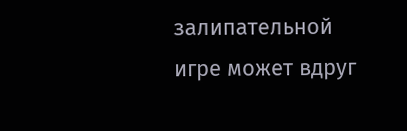залипательной игре может вдруг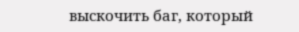выскочить баг, который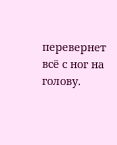перевернет всё с ног на голову.